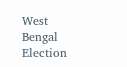West Bengal Election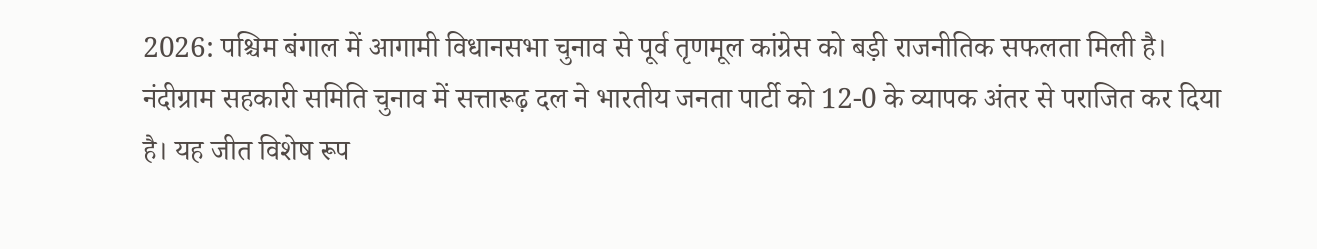2026: पश्चिम बंगाल में आगामी विधानसभा चुनाव से पूर्व तृणमूल कांग्रेस को बड़ी राजनीतिक सफलता मिली है। नंदीग्राम सहकारी समिति चुनाव में सत्तारूढ़ दल ने भारतीय जनता पार्टी को 12-0 के व्यापक अंतर से पराजित कर दिया है। यह जीत विशेष रूप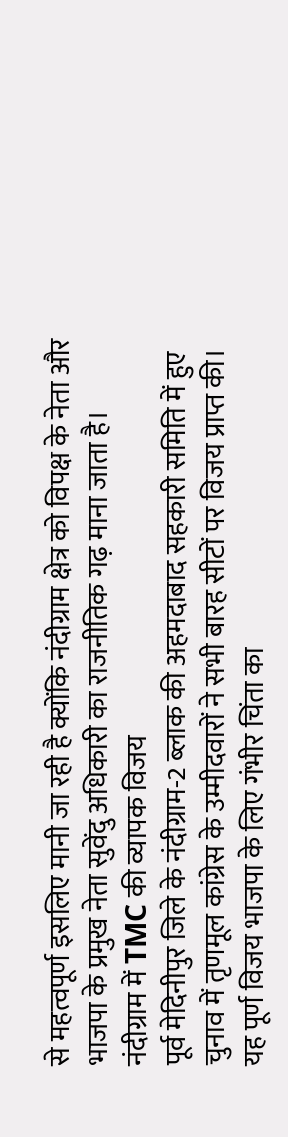से महत्वपूर्ण इसलिए मानी जा रही है क्योंकि नंदीग्राम क्षेत्र को विपक्ष के नेता और भाजपा के प्रमुख नेता सुवेंदु अधिकारी का राजनीतिक गढ़ माना जाता है।
नंदीग्राम में TMC की व्यापक विजय
पूर्व मेदिनीपुर जिले के नंदीग्राम-2 ब्लाक की अहमदाबाद सहकारी समिति में हुए चुनाव में तृणमूल कांग्रेस के उम्मीदवारों ने सभी बारह सीटों पर विजय प्राप्त की। यह पूर्ण विजय भाजपा के लिए गंभीर चिंता का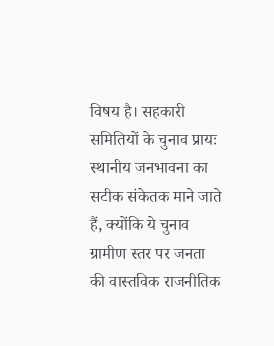विषय है। सहकारी समितियों के चुनाव प्रायः स्थानीय जनभावना का सटीक संकेतक माने जाते हैं, क्योंकि ये चुनाव ग्रामीण स्तर पर जनता की वास्तविक राजनीतिक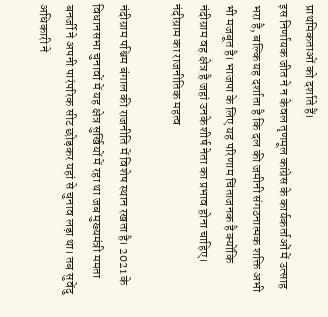प्राथमिकताओं को दर्शाते हैं।
इस निर्णायक जीत ने न केवल तृणमूल कांग्रेस के कार्यकर्ताओं में उत्साह भरा है, बल्कि यह दर्शाता है कि दल की जमीनी संगठनात्मक शक्ति अभी भी मजबूत है। भाजपा के लिए यह परिणाम चिंताजनक है क्योंकि नंदीग्राम वह क्षेत्र है जहां उनके शीर्ष नेता का प्रभाव होना चाहिए।
नंदीग्राम का राजनीतिक महत्व

नंदीग्राम पश्चिम बंगाल की राजनीति में विशेष स्थान रखता है। 2021 के विधानसभा चुनावों में यह क्षेत्र सुर्खियों में रहा था जब मुख्यमंत्री ममता बनर्जी ने अपनी पारंपरिक सीट छोड़कर यहां से चुनाव लड़ा था। तब सुवेंदु अधिकारी ने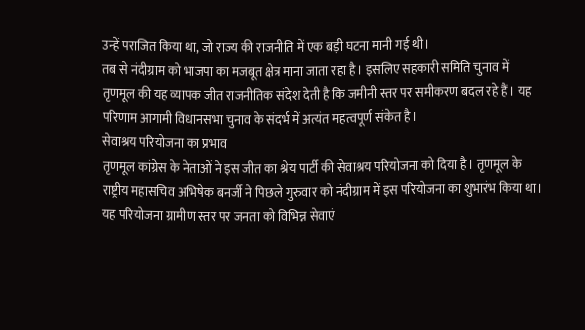उन्हें पराजित किया था, जो राज्य की राजनीति में एक बड़ी घटना मानी गई थी।
तब से नंदीग्राम को भाजपा का मजबूत क्षेत्र माना जाता रहा है। इसलिए सहकारी समिति चुनाव में तृणमूल की यह व्यापक जीत राजनीतिक संदेश देती है कि जमीनी स्तर पर समीकरण बदल रहे हैं। यह परिणाम आगामी विधानसभा चुनाव के संदर्भ में अत्यंत महत्वपूर्ण संकेत है।
सेवाश्रय परियोजना का प्रभाव
तृणमूल कांग्रेस के नेताओं ने इस जीत का श्रेय पार्टी की सेवाश्रय परियोजना को दिया है। तृणमूल के राष्ट्रीय महासचिव अभिषेक बनर्जी ने पिछले गुरुवार को नंदीग्राम में इस परियोजना का शुभारंभ किया था। यह परियोजना ग्रामीण स्तर पर जनता को विभिन्न सेवाएं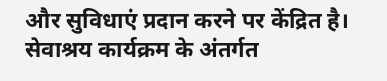और सुविधाएं प्रदान करने पर केंद्रित है।
सेवाश्रय कार्यक्रम के अंतर्गत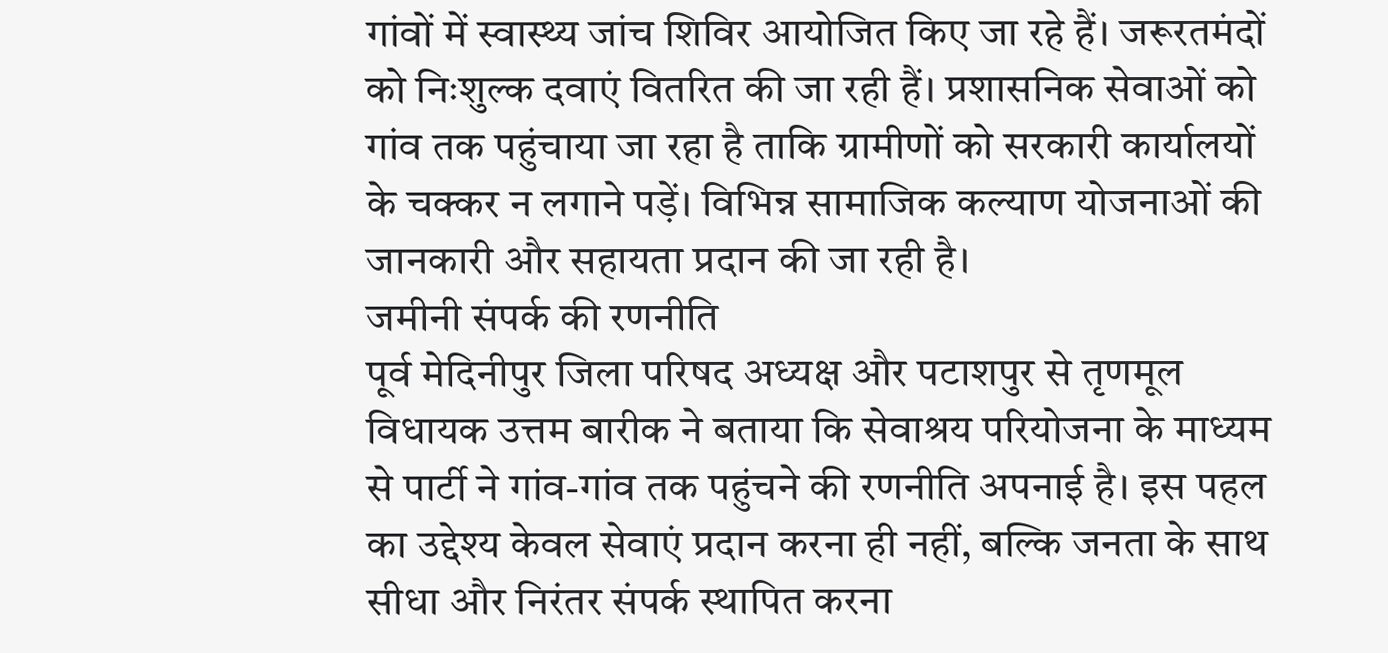गांवों में स्वास्थ्य जांच शिविर आयोजित किए जा रहे हैं। जरूरतमंदों को निःशुल्क दवाएं वितरित की जा रही हैं। प्रशासनिक सेवाओं को गांव तक पहुंचाया जा रहा है ताकि ग्रामीणों को सरकारी कार्यालयों के चक्कर न लगाने पड़ें। विभिन्न सामाजिक कल्याण योजनाओं की जानकारी और सहायता प्रदान की जा रही है।
जमीनी संपर्क की रणनीति
पूर्व मेदिनीपुर जिला परिषद अध्यक्ष और पटाशपुर से तृणमूल विधायक उत्तम बारीक ने बताया कि सेवाश्रय परियोजना के माध्यम से पार्टी ने गांव-गांव तक पहुंचने की रणनीति अपनाई है। इस पहल का उद्देश्य केवल सेवाएं प्रदान करना ही नहीं, बल्कि जनता के साथ सीधा और निरंतर संपर्क स्थापित करना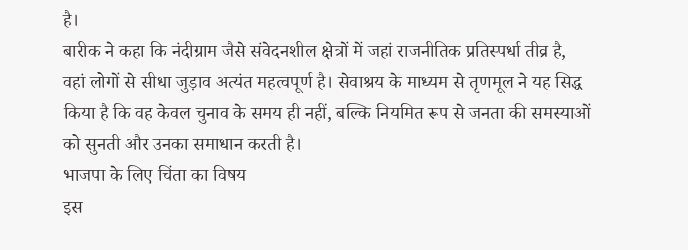है।
बारीक ने कहा कि नंदीग्राम जैसे संवेदनशील क्षेत्रों में जहां राजनीतिक प्रतिस्पर्धा तीव्र है, वहां लोगों से सीधा जुड़ाव अत्यंत महत्वपूर्ण है। सेवाश्रय के माध्यम से तृणमूल ने यह सिद्ध किया है कि वह केवल चुनाव के समय ही नहीं, बल्कि नियमित रूप से जनता की समस्याओं को सुनती और उनका समाधान करती है।
भाजपा के लिए चिंता का विषय
इस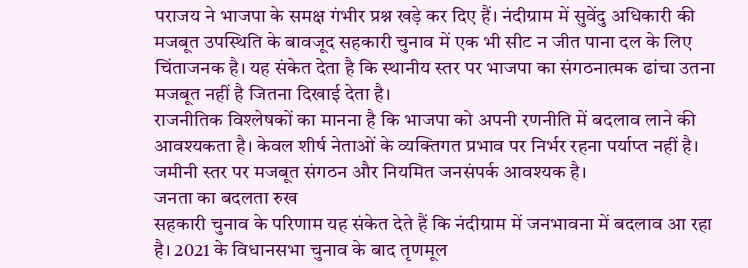पराजय ने भाजपा के समक्ष गंभीर प्रश्न खड़े कर दिए हैं। नंदीग्राम में सुवेंदु अधिकारी की मजबूत उपस्थिति के बावजूद सहकारी चुनाव में एक भी सीट न जीत पाना दल के लिए चिंताजनक है। यह संकेत देता है कि स्थानीय स्तर पर भाजपा का संगठनात्मक ढांचा उतना मजबूत नहीं है जितना दिखाई देता है।
राजनीतिक विश्लेषकों का मानना है कि भाजपा को अपनी रणनीति में बदलाव लाने की आवश्यकता है। केवल शीर्ष नेताओं के व्यक्तिगत प्रभाव पर निर्भर रहना पर्याप्त नहीं है। जमीनी स्तर पर मजबूत संगठन और नियमित जनसंपर्क आवश्यक है।
जनता का बदलता रुख
सहकारी चुनाव के परिणाम यह संकेत देते हैं कि नंदीग्राम में जनभावना में बदलाव आ रहा है। 2021 के विधानसभा चुनाव के बाद तृणमूल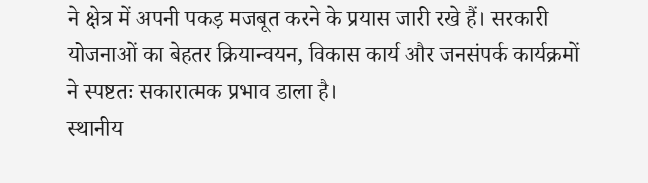ने क्षेत्र में अपनी पकड़ मजबूत करने के प्रयास जारी रखे हैं। सरकारी योजनाओं का बेहतर क्रियान्वयन, विकास कार्य और जनसंपर्क कार्यक्रमों ने स्पष्टतः सकारात्मक प्रभाव डाला है।
स्थानीय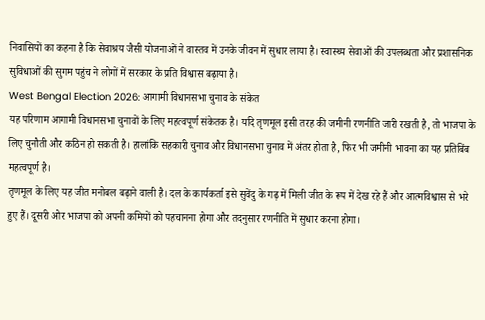निवासियों का कहना है कि सेवाश्रय जैसी योजनाओं ने वास्तव में उनके जीवन में सुधार लाया है। स्वास्थ्य सेवाओं की उपलब्धता और प्रशासनिक सुविधाओं की सुगम पहुंच ने लोगों में सरकार के प्रति विश्वास बढ़ाया है।
West Bengal Election 2026: आगामी विधानसभा चुनाव के संकेत
यह परिणाम आगामी विधानसभा चुनावों के लिए महत्वपूर्ण संकेतक है। यदि तृणमूल इसी तरह की जमीनी रणनीति जारी रखती है, तो भाजपा के लिए चुनौती और कठिन हो सकती है। हालांकि सहकारी चुनाव और विधानसभा चुनाव में अंतर होता है, फिर भी जमीनी भावना का यह प्रतिबिंब महत्वपूर्ण है।
तृणमूल के लिए यह जीत मनोबल बढ़ाने वाली है। दल के कार्यकर्ता इसे सुवेंदु के गढ़ में मिली जीत के रूप में देख रहे हैं और आत्मविश्वास से भरे हुए हैं। दूसरी ओर भाजपा को अपनी कमियों को पहचानना होगा और तदनुसार रणनीति में सुधार करना होगा।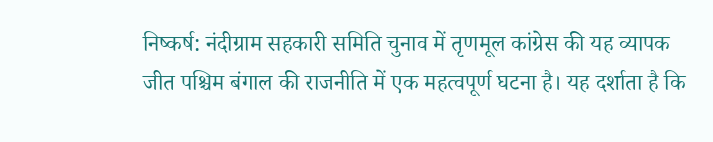निष्कर्ष: नंदीग्राम सहकारी समिति चुनाव में तृणमूल कांग्रेस की यह व्यापक जीत पश्चिम बंगाल की राजनीति में एक महत्वपूर्ण घटना है। यह दर्शाता है कि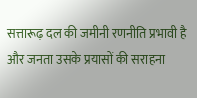सत्तारूढ़ दल की जमीनी रणनीति प्रभावी है और जनता उसके प्रयासों की सराहना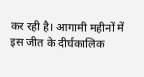कर रही है। आगामी महीनों में इस जीत के दीर्घकालिक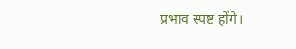प्रभाव स्पष्ट होंगे।